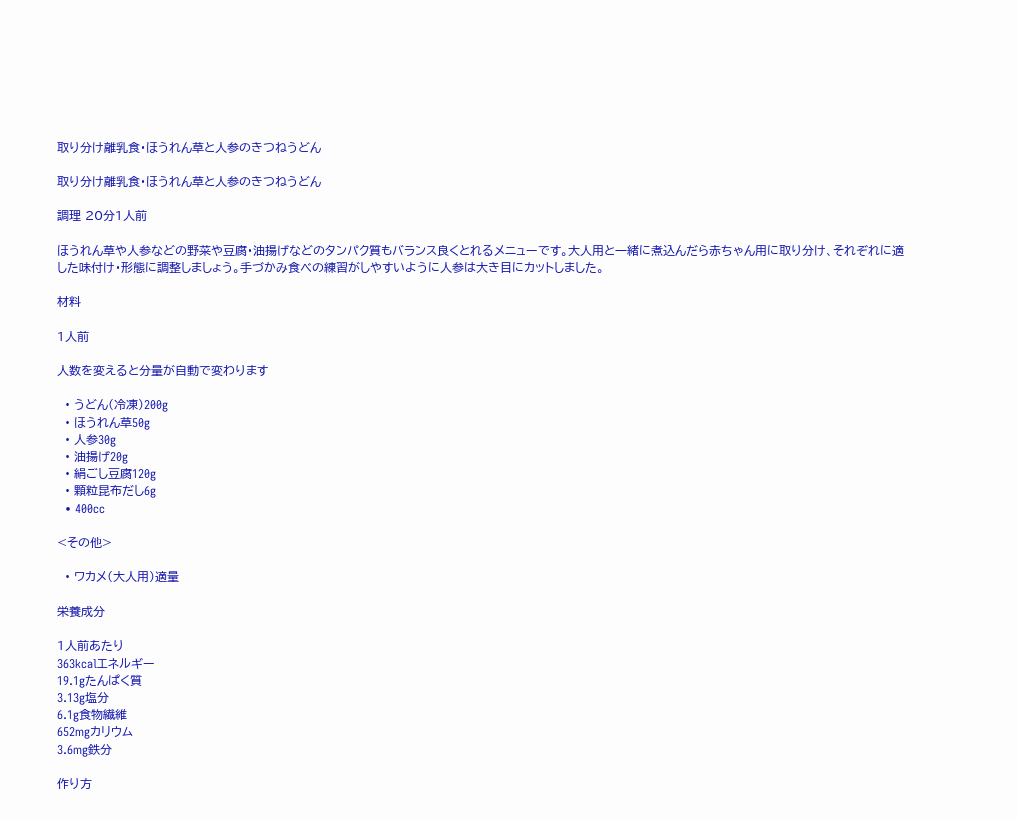取り分け離乳食・ほうれん草と人参のきつねうどん

取り分け離乳食・ほうれん草と人参のきつねうどん

調理 20分1人前

ほうれん草や人参などの野菜や豆腐・油揚げなどのタンパク質もバランス良くとれるメニューです。大人用と一緒に煮込んだら赤ちゃん用に取り分け、それぞれに適した味付け・形態に調整しましょう。手づかみ食べの練習がしやすいように人参は大き目にカットしました。

材料

1人前

人数を変えると分量が自動で変わります

  • うどん(冷凍)200g
  • ほうれん草50g
  • 人参30g
  • 油揚げ20g
  • 絹ごし豆腐120g
  • 顆粒昆布だし6g
  • 400cc

<その他>

  • ワカメ(大人用)適量

栄養成分

1人前あたり
363kcalエネルギー
19.1gたんぱく質
3.13g塩分
6.1g食物繊維
652mgカリウム
3.6mg鉄分

作り方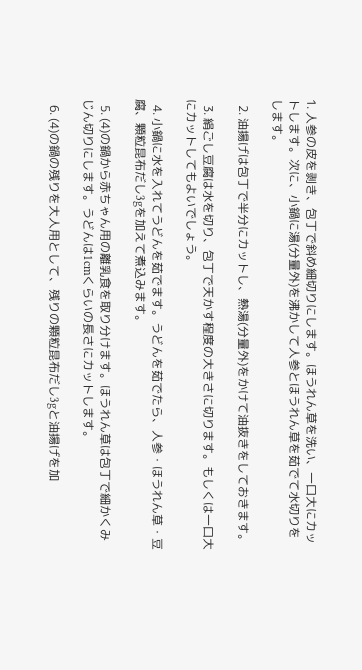1. 人参の皮を剥き、包丁で斜め細切りにします。ほうれん草を洗い、一口大にカットします。次に、小鍋に湯(分量外)を沸かして人参とほうれん草を茹でて水切りをします。

  2. 油揚げは包丁で半分にカットし、熱湯(分量外)をかけて油抜きをしておきます。

  3. 絹ごし豆腐は水を切り、包丁で天かす程度の大きさに切ります。もしくは一口大にカットしてもよいでしょう。

  4. 小鍋に水を入れてうどんを茹でます。うどんを茹でたら、人参・ほうれん草・豆腐、顆粒昆布だし3gを加えて煮込みます。

  5. (4)の鍋から赤ちゃん用の離乳食を取り分けます。ほうれん草は包丁で細かくみじん切りにします。うどんは1cmくらいの長さにカットします。

  6. (4)の鍋の残りを大人用として、残りの顆粒昆布だし3gと油揚げを加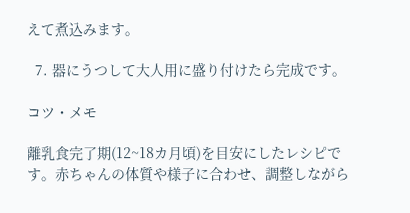えて煮込みます。

  7. 器にうつして大人用に盛り付けたら完成です。

コツ・メモ

離乳食完了期(12~18カ月頃)を目安にしたレシピです。赤ちゃんの体質や様子に合わせ、調整しながら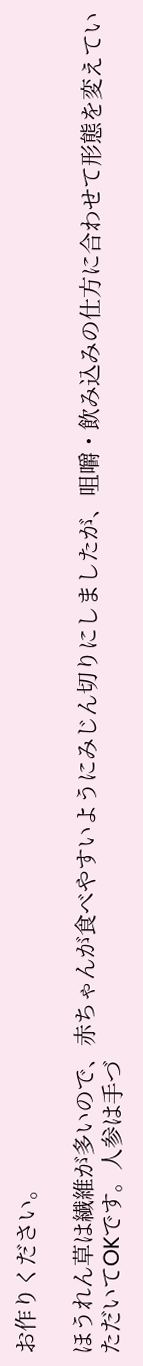お作りください。

ほうれん草は繊維が多いので、赤ちゃんが食べやすいようにみじん切りにしましたが、咀嚼・飲み込みの仕方に合わせて形態を変えていただいてOKです。人参は手づ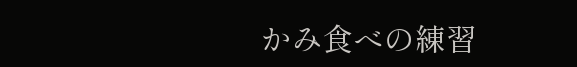かみ食べの練習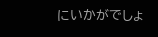にいかがでしょ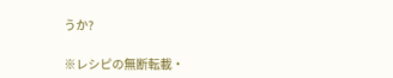うか?

※レシピの無断転載・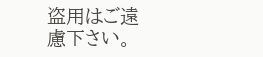盗用はご遠慮下さい。